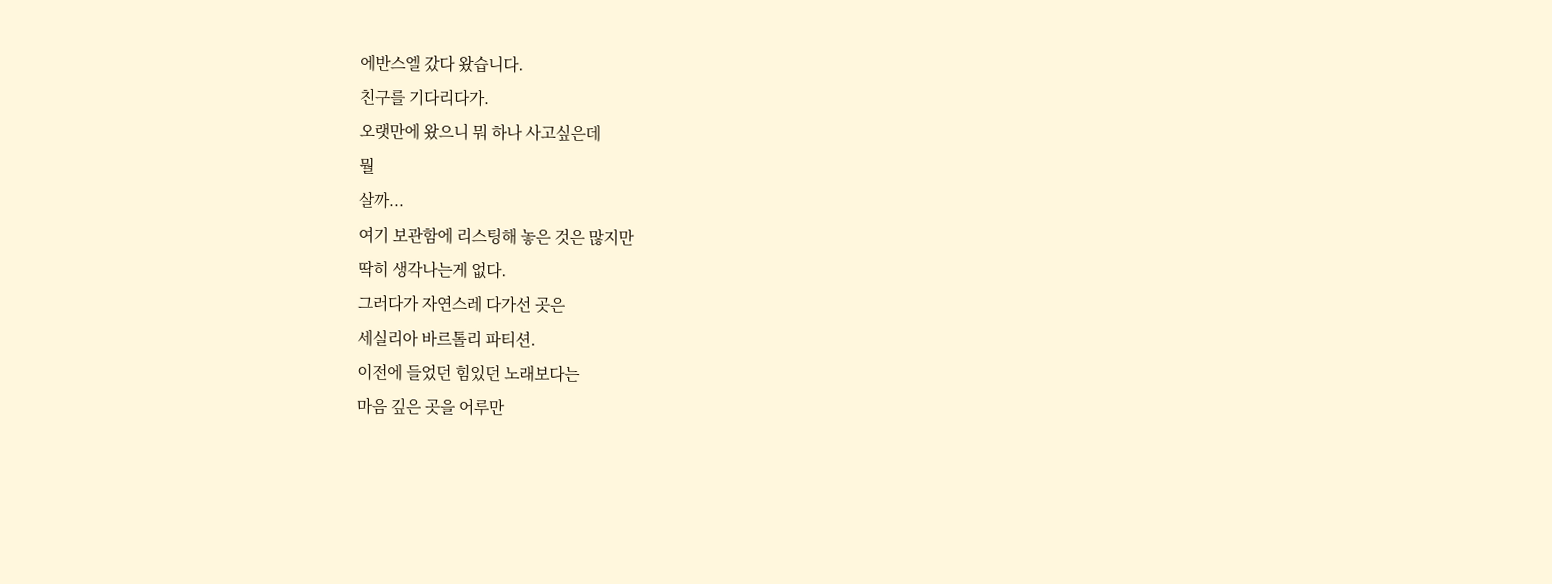에반스엘 갔다 왔습니다.
친구를 기다리다가.
오랫만에 왔으니 뭐 하나 사고싶은데
뭘
살까...
여기 보관함에 리스팅해 놓은 것은 많지만
딱히 생각나는게 없다.
그러다가 자연스레 다가선 곳은
세실리아 바르톨리 파티션.
이전에 들었던 힘있던 노래보다는
마음 깊은 곳을 어루만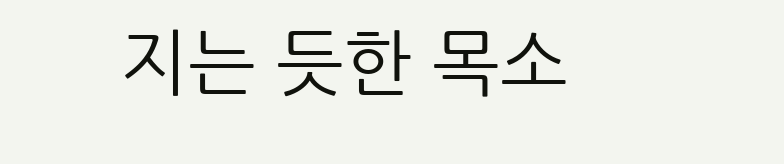지는 듯한 목소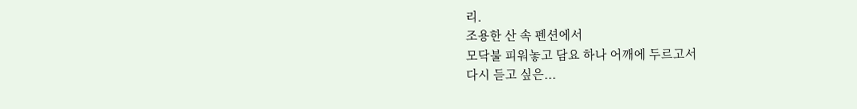리.
조용한 산 속 펜션에서
모닥불 피워놓고 담요 하나 어깨에 두르고서
다시 듣고 싶은...